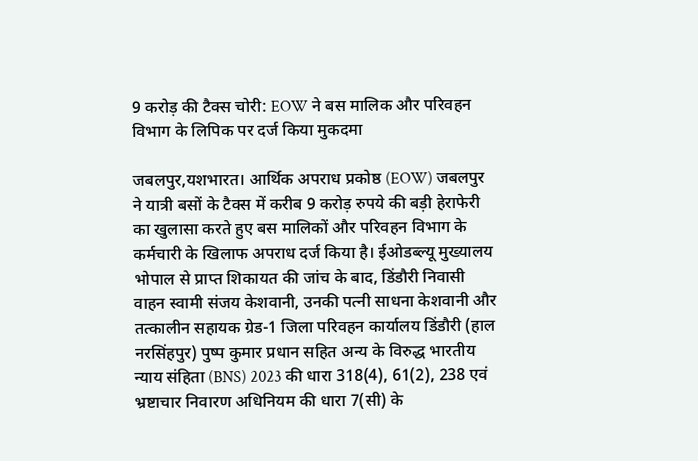9 करोड़ की टैक्स चोरी: EOW ने बस मालिक और परिवहन विभाग के लिपिक पर दर्ज किया मुकदमा

जबलपुर,यशभारत। आर्थिक अपराध प्रकोष्ठ (EOW) जबलपुर ने यात्री बसों के टैक्स में करीब 9 करोड़ रुपये की बड़ी हेराफेरी का खुलासा करते हुए बस मालिकों और परिवहन विभाग के कर्मचारी के खिलाफ अपराध दर्ज किया है। ईओडब्ल्यू मुख्यालय भोपाल से प्राप्त शिकायत की जांच के बाद, डिंडौरी निवासी वाहन स्वामी संजय केशवानी, उनकी पत्नी साधना केशवानी और तत्कालीन सहायक ग्रेड-1 जिला परिवहन कार्यालय डिंडौरी (हाल नरसिंहपुर) पुष्प कुमार प्रधान सहित अन्य के विरुद्ध भारतीय न्याय संहिता (BNS) 2023 की धारा 318(4), 61(2), 238 एवं भ्रष्टाचार निवारण अधिनियम की धारा 7(सी) के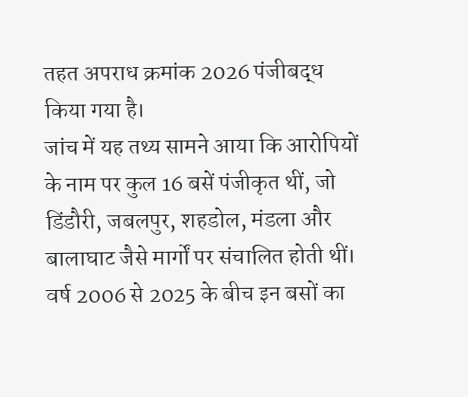तहत अपराध क्रमांक 2026 पंजीबद्ध किया गया है।
जांच में यह तथ्य सामने आया कि आरोपियों के नाम पर कुल 16 बसें पंजीकृत थीं, जो डिंडौरी, जबलपुर, शहडोल, मंडला और बालाघाट जैसे मार्गों पर संचालित होती थीं। वर्ष 2006 से 2025 के बीच इन बसों का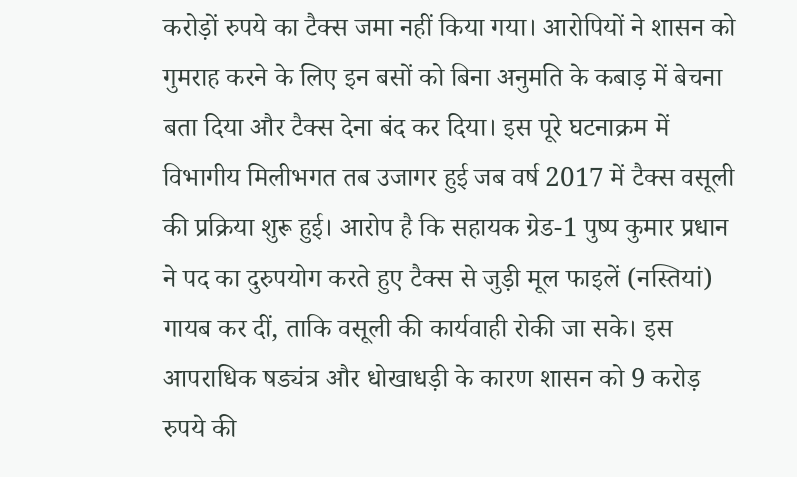करोड़ों रुपये का टैक्स जमा नहीं किया गया। आरोपियों ने शासन को गुमराह करने के लिए इन बसों को बिना अनुमति के कबाड़ में बेचना बता दिया और टैक्स देना बंद कर दिया। इस पूरे घटनाक्रम में विभागीय मिलीभगत तब उजागर हुई जब वर्ष 2017 में टैक्स वसूली की प्रक्रिया शुरू हुई। आरोप है कि सहायक ग्रेड-1 पुष्प कुमार प्रधान ने पद का दुरुपयोग करते हुए टैक्स से जुड़ी मूल फाइलें (नस्तियां) गायब कर दीं, ताकि वसूली की कार्यवाही रोकी जा सके। इस आपराधिक षड्यंत्र और धोखाधड़ी के कारण शासन को 9 करोड़ रुपये की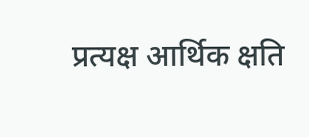प्रत्यक्ष आर्थिक क्षति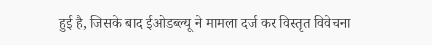हुई है, जिसके बाद ईओडब्ल्यू ने मामला दर्ज कर विस्तृत विवेचना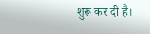शुरू कर दी है।